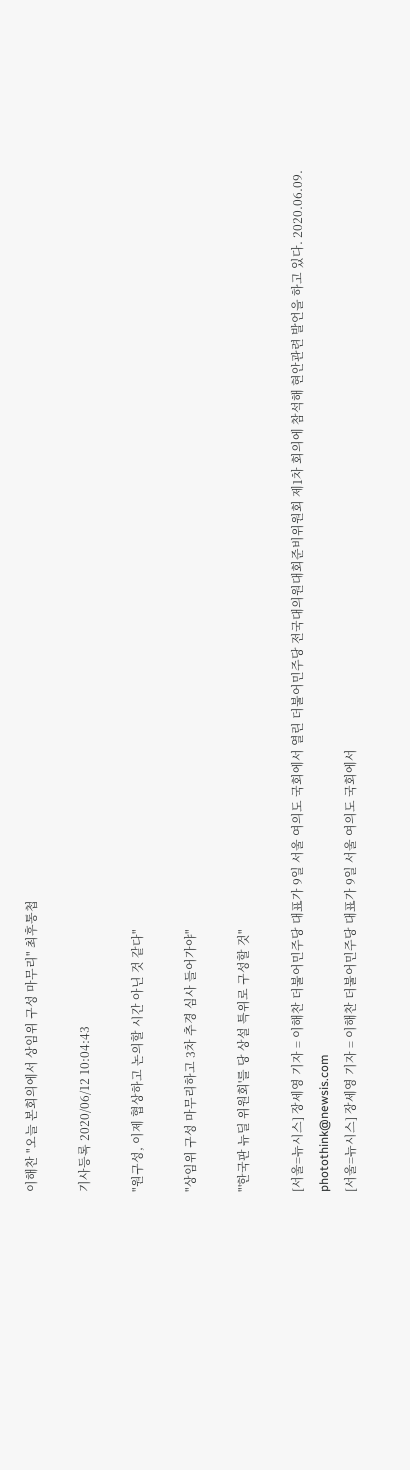이해찬 "오늘 본회의에서 상임위 구성 마무리" 최후통첩

기사등록 2020/06/12 10:04:43

"원구성, 이제 협상하고 논의할 시간 아닌 것 같다"

"상임위 구성 마무리하고 3차 추경 심사 들어가야"

"'한국판 뉴딜 위원회'를 당 상설 특위로 구성할 것"

[서울=뉴시스] 장세영 기자 = 이해찬 더불어민주당 대표가 9일 서울 여의도 국회에서 열린 더불어민주당 전국대의원대회준비위원회 제1차 회의에 참석해 현안관련 발언을 하고 있다. 2020.06.09. photothink@newsis.com
[서울=뉴시스] 장세영 기자 = 이해찬 더불어민주당 대표가 9일 서울 여의도 국회에서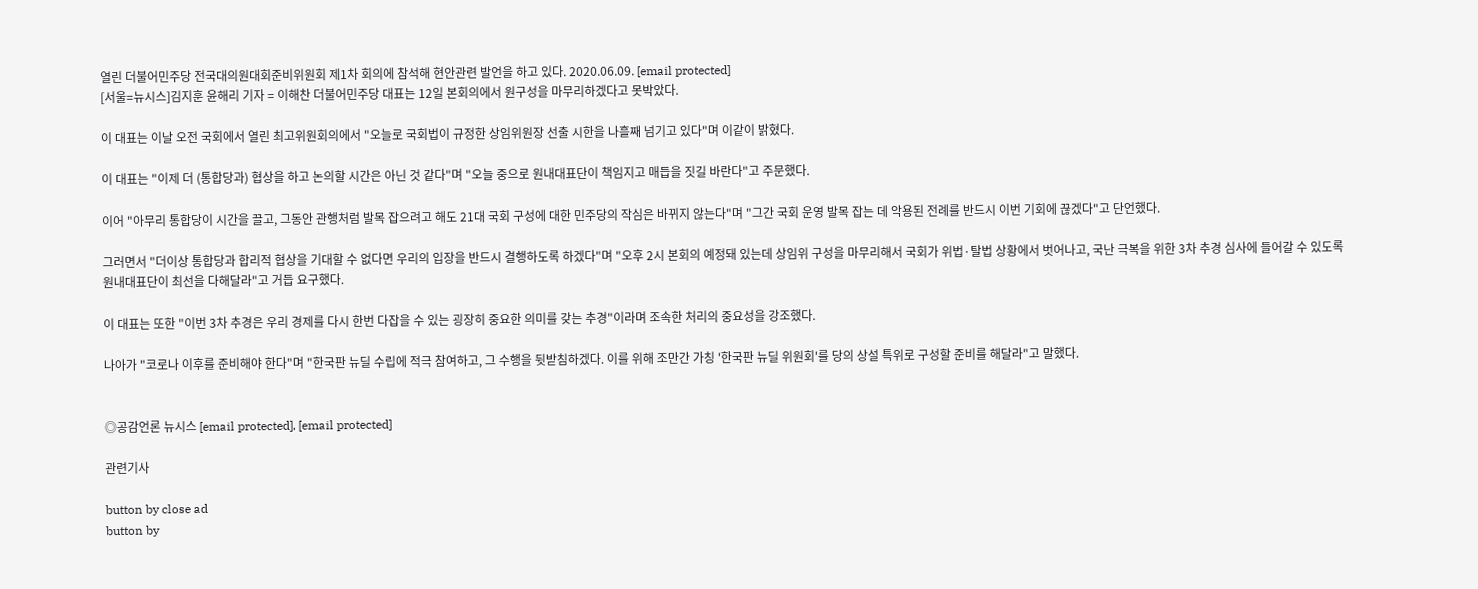열린 더불어민주당 전국대의원대회준비위원회 제1차 회의에 참석해 현안관련 발언을 하고 있다. 2020.06.09. [email protected]
[서울=뉴시스]김지훈 윤해리 기자 = 이해찬 더불어민주당 대표는 12일 본회의에서 원구성을 마무리하겠다고 못박았다.

이 대표는 이날 오전 국회에서 열린 최고위원회의에서 "오늘로 국회법이 규정한 상임위원장 선출 시한을 나흘째 넘기고 있다"며 이같이 밝혔다.

이 대표는 "이제 더 (통합당과) 협상을 하고 논의할 시간은 아닌 것 같다"며 "오늘 중으로 원내대표단이 책임지고 매듭을 짓길 바란다"고 주문했다.

이어 "아무리 통합당이 시간을 끌고, 그동안 관행처럼 발목 잡으려고 해도 21대 국회 구성에 대한 민주당의 작심은 바뀌지 않는다"며 "그간 국회 운영 발목 잡는 데 악용된 전례를 반드시 이번 기회에 끊겠다"고 단언했다.

그러면서 "더이상 통합당과 합리적 협상을 기대할 수 없다면 우리의 입장을 반드시 결행하도록 하겠다"며 "오후 2시 본회의 예정돼 있는데 상임위 구성을 마무리해서 국회가 위법·탈법 상황에서 벗어나고, 국난 극복을 위한 3차 추경 심사에 들어갈 수 있도록 원내대표단이 최선을 다해달라"고 거듭 요구했다.

이 대표는 또한 "이번 3차 추경은 우리 경제를 다시 한번 다잡을 수 있는 굉장히 중요한 의미를 갖는 추경"이라며 조속한 처리의 중요성을 강조했다.

나아가 "코로나 이후를 준비해야 한다"며 "한국판 뉴딜 수립에 적극 참여하고, 그 수행을 뒷받침하겠다. 이를 위해 조만간 가칭 '한국판 뉴딜 위원회'를 당의 상설 특위로 구성할 준비를 해달라"고 말했다.


◎공감언론 뉴시스 [email protected], [email protected]

관련기사

button by close ad
button by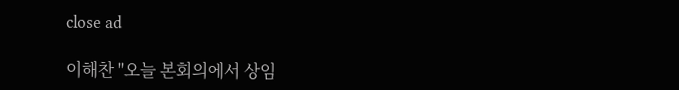close ad

이해찬 "오늘 본회의에서 상임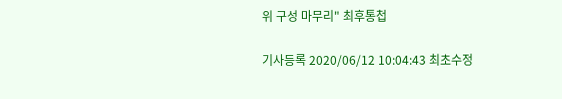위 구성 마무리" 최후통첩

기사등록 2020/06/12 10:04:43 최초수정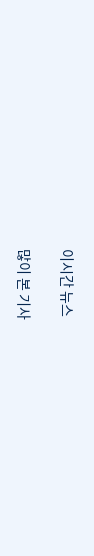이시간 뉴스

많이 본 기사